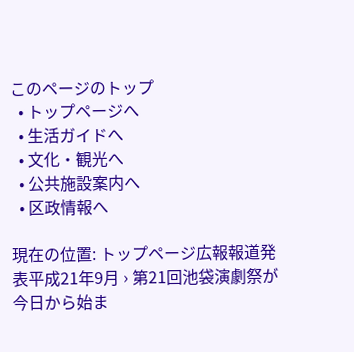このページのトップ
  • トップページへ
  • 生活ガイドへ
  • 文化・観光へ
  • 公共施設案内へ
  • 区政情報へ

現在の位置: トップページ広報報道発表平成21年9月 › 第21回池袋演劇祭が今日から始ま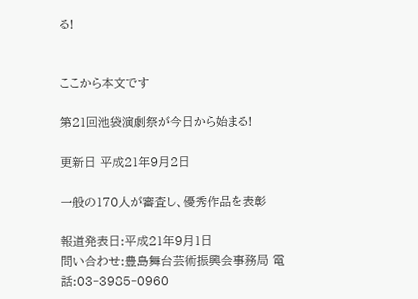る!


ここから本文です

第21回池袋演劇祭が今日から始まる!

更新日 平成21年9月2日

一般の170人が審査し、優秀作品を表彰

報道発表日:平成21年9月1日
問い合わせ:豊島舞台芸術振興会事務局 電話:03‐3985‐0960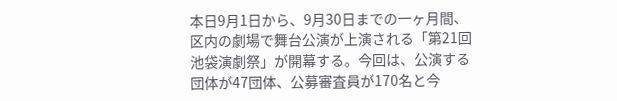本日9月1日から、9月30日までの一ヶ月間、区内の劇場で舞台公演が上演される「第21回池袋演劇祭」が開幕する。今回は、公演する団体が47団体、公募審査員が170名と今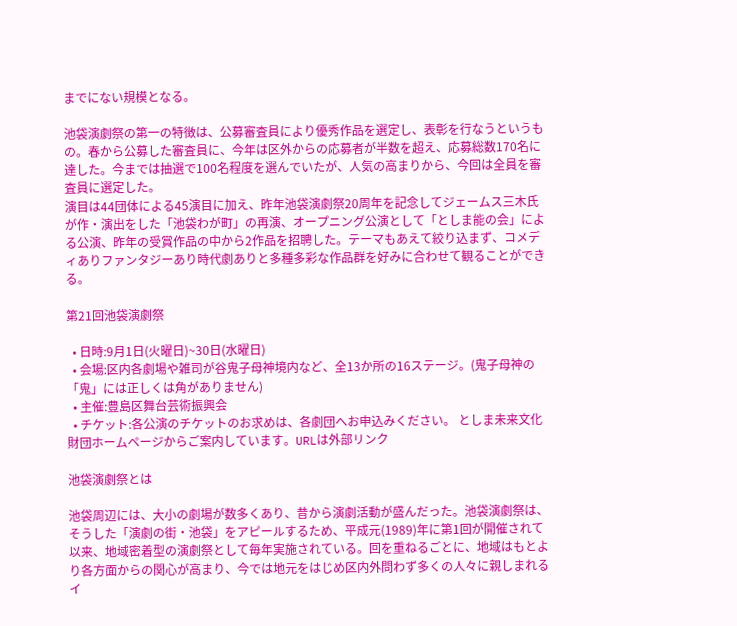までにない規模となる。

池袋演劇祭の第一の特徴は、公募審査員により優秀作品を選定し、表彰を行なうというもの。春から公募した審査員に、今年は区外からの応募者が半数を超え、応募総数170名に達した。今までは抽選で100名程度を選んでいたが、人気の高まりから、今回は全員を審査員に選定した。
演目は44団体による45演目に加え、昨年池袋演劇祭20周年を記念してジェームス三木氏が作・演出をした「池袋わが町」の再演、オープニング公演として「としま能の会」による公演、昨年の受賞作品の中から2作品を招聘した。テーマもあえて絞り込まず、コメディありファンタジーあり時代劇ありと多種多彩な作品群を好みに合わせて観ることができる。

第21回池袋演劇祭

  • 日時:9月1日(火曜日)~30日(水曜日)
  • 会場:区内各劇場や雑司が谷鬼子母神境内など、全13か所の16ステージ。(鬼子母神の「鬼」には正しくは角がありません)
  • 主催:豊島区舞台芸術振興会
  • チケット:各公演のチケットのお求めは、各劇団へお申込みください。 としま未来文化財団ホームページからご案内しています。URLは外部リンク

池袋演劇祭とは

池袋周辺には、大小の劇場が数多くあり、昔から演劇活動が盛んだった。池袋演劇祭は、そうした「演劇の街・池袋」をアピールするため、平成元(1989)年に第1回が開催されて以来、地域密着型の演劇祭として毎年実施されている。回を重ねるごとに、地域はもとより各方面からの関心が高まり、今では地元をはじめ区内外問わず多くの人々に親しまれるイ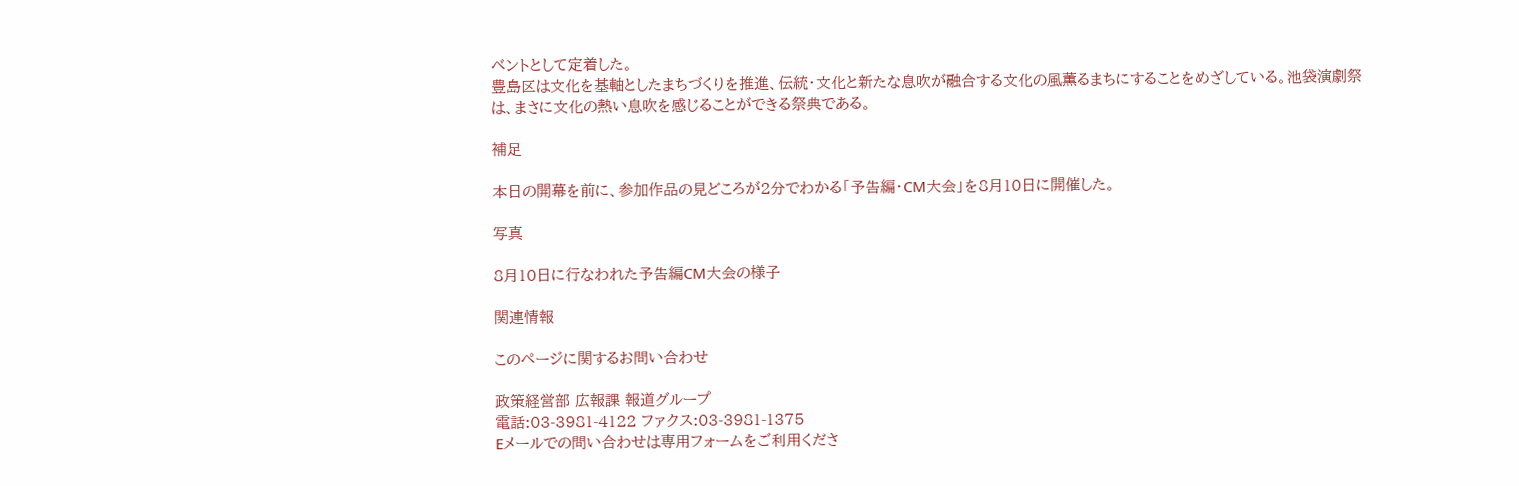ベントとして定着した。
豊島区は文化を基軸としたまちづくりを推進、伝統・文化と新たな息吹が融合する文化の風薫るまちにすることをめざしている。池袋演劇祭は、まさに文化の熱い息吹を感じることができる祭典である。

補足

本日の開幕を前に、参加作品の見どころが2分でわかる「予告編・CM大会」を8月10日に開催した。

写真

8月10日に行なわれた予告編CM大会の様子

関連情報

このページに関するお問い合わせ

政策経営部 広報課 報道グループ
電話:03-3981-4122 ファクス:03-3981-1375
Eメールでの問い合わせは専用フォームをご利用くださ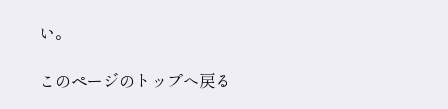い。

このページのトップへ戻る